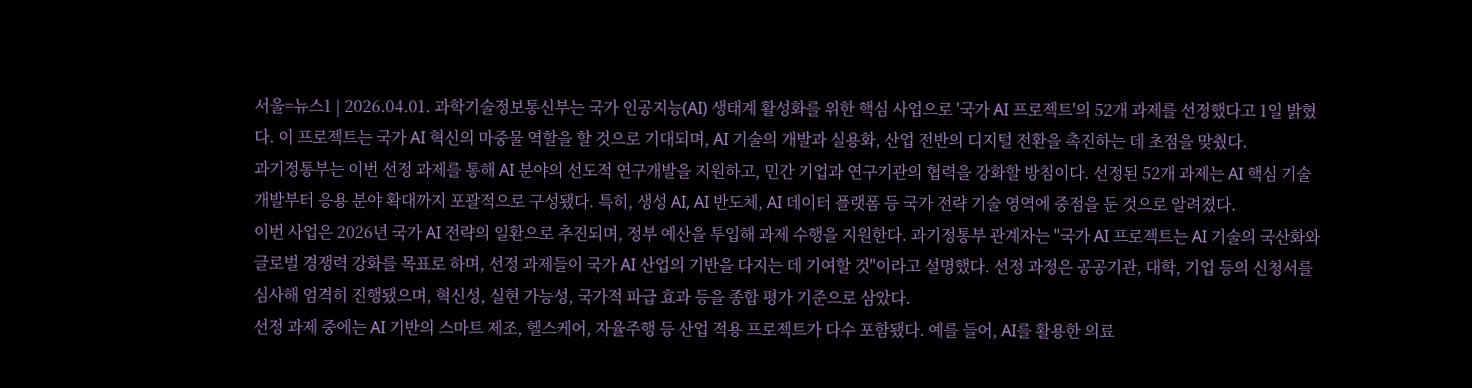서울=뉴스1 | 2026.04.01. 과학기술정보통신부는 국가 인공지능(AI) 생태계 활성화를 위한 핵심 사업으로 '국가 AI 프로젝트'의 52개 과제를 선정했다고 1일 밝혔다. 이 프로젝트는 국가 AI 혁신의 마중물 역할을 할 것으로 기대되며, AI 기술의 개발과 실용화, 산업 전반의 디지털 전환을 촉진하는 데 초점을 맞췄다.
과기정통부는 이번 선정 과제를 통해 AI 분야의 선도적 연구개발을 지원하고, 민간 기업과 연구기관의 협력을 강화할 방침이다. 선정된 52개 과제는 AI 핵심 기술 개발부터 응용 분야 확대까지 포괄적으로 구성됐다. 특히, 생성 AI, AI 반도체, AI 데이터 플랫폼 등 국가 전략 기술 영역에 중점을 둔 것으로 알려졌다.
이번 사업은 2026년 국가 AI 전략의 일환으로 추진되며, 정부 예산을 투입해 과제 수행을 지원한다. 과기정통부 관계자는 "국가 AI 프로젝트는 AI 기술의 국산화와 글로벌 경쟁력 강화를 목표로 하며, 선정 과제들이 국가 AI 산업의 기반을 다지는 데 기여할 것"이라고 설명했다. 선정 과정은 공공기관, 대학, 기업 등의 신청서를 심사해 엄격히 진행됐으며, 혁신성, 실현 가능성, 국가적 파급 효과 등을 종합 평가 기준으로 삼았다.
선정 과제 중에는 AI 기반의 스마트 제조, 헬스케어, 자율주행 등 산업 적용 프로젝트가 다수 포함됐다. 예를 들어, AI를 활용한 의료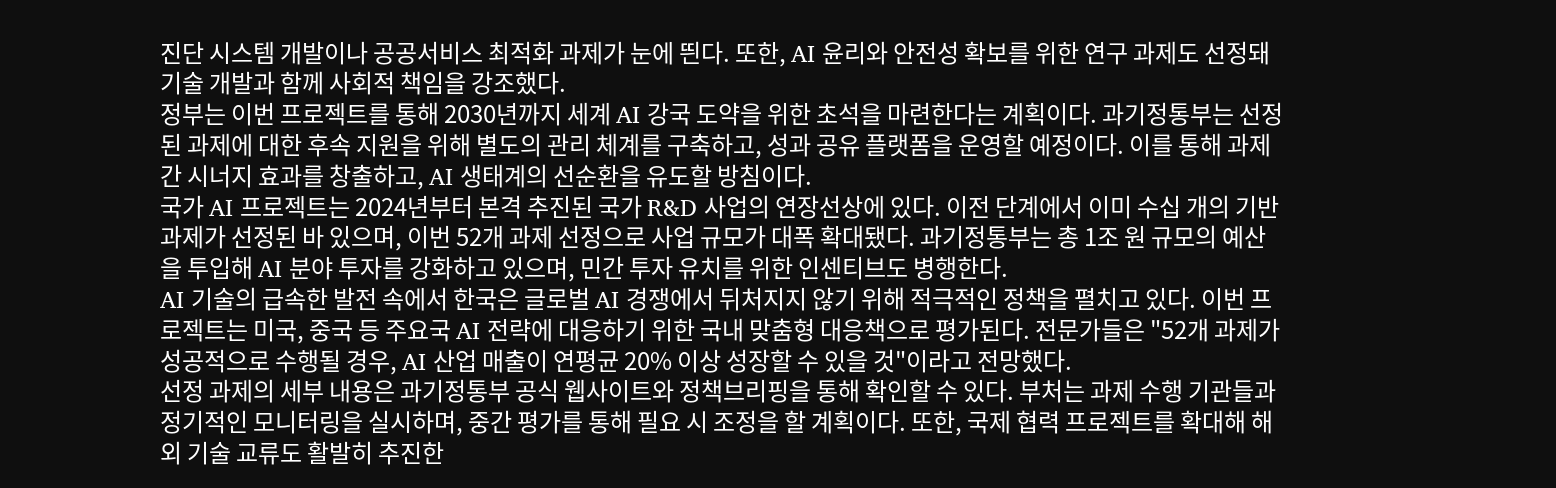진단 시스템 개발이나 공공서비스 최적화 과제가 눈에 띈다. 또한, AI 윤리와 안전성 확보를 위한 연구 과제도 선정돼 기술 개발과 함께 사회적 책임을 강조했다.
정부는 이번 프로젝트를 통해 2030년까지 세계 AI 강국 도약을 위한 초석을 마련한다는 계획이다. 과기정통부는 선정된 과제에 대한 후속 지원을 위해 별도의 관리 체계를 구축하고, 성과 공유 플랫폼을 운영할 예정이다. 이를 통해 과제 간 시너지 효과를 창출하고, AI 생태계의 선순환을 유도할 방침이다.
국가 AI 프로젝트는 2024년부터 본격 추진된 국가 R&D 사업의 연장선상에 있다. 이전 단계에서 이미 수십 개의 기반 과제가 선정된 바 있으며, 이번 52개 과제 선정으로 사업 규모가 대폭 확대됐다. 과기정통부는 총 1조 원 규모의 예산을 투입해 AI 분야 투자를 강화하고 있으며, 민간 투자 유치를 위한 인센티브도 병행한다.
AI 기술의 급속한 발전 속에서 한국은 글로벌 AI 경쟁에서 뒤처지지 않기 위해 적극적인 정책을 펼치고 있다. 이번 프로젝트는 미국, 중국 등 주요국 AI 전략에 대응하기 위한 국내 맞춤형 대응책으로 평가된다. 전문가들은 "52개 과제가 성공적으로 수행될 경우, AI 산업 매출이 연평균 20% 이상 성장할 수 있을 것"이라고 전망했다.
선정 과제의 세부 내용은 과기정통부 공식 웹사이트와 정책브리핑을 통해 확인할 수 있다. 부처는 과제 수행 기관들과 정기적인 모니터링을 실시하며, 중간 평가를 통해 필요 시 조정을 할 계획이다. 또한, 국제 협력 프로젝트를 확대해 해외 기술 교류도 활발히 추진한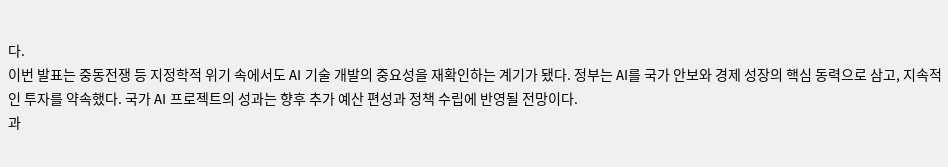다.
이번 발표는 중동전쟁 등 지정학적 위기 속에서도 AI 기술 개발의 중요성을 재확인하는 계기가 됐다. 정부는 AI를 국가 안보와 경제 성장의 핵심 동력으로 삼고, 지속적인 투자를 약속했다. 국가 AI 프로젝트의 성과는 향후 추가 예산 편성과 정책 수립에 반영될 전망이다.
과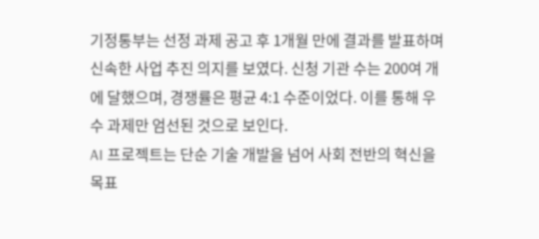기정통부는 선정 과제 공고 후 1개월 만에 결과를 발표하며 신속한 사업 추진 의지를 보였다. 신청 기관 수는 200여 개에 달했으며, 경쟁률은 평균 4:1 수준이었다. 이를 통해 우수 과제만 엄선된 것으로 보인다.
AI 프로젝트는 단순 기술 개발을 넘어 사회 전반의 혁신을 목표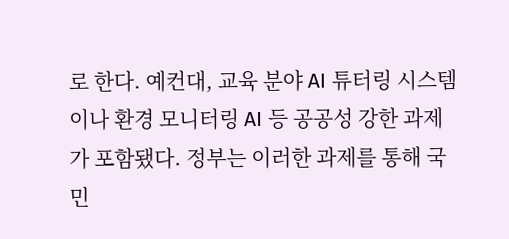로 한다. 예컨대, 교육 분야 AI 튜터링 시스템이나 환경 모니터링 AI 등 공공성 강한 과제가 포함됐다. 정부는 이러한 과제를 통해 국민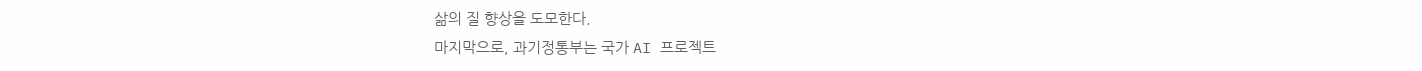삶의 질 향상을 도모한다.
마지막으로, 과기정통부는 국가 AI 프로젝트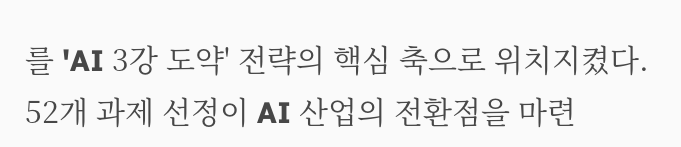를 'AI 3강 도약' 전략의 핵심 축으로 위치지켰다. 52개 과제 선정이 AI 산업의 전환점을 마련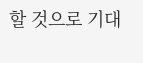할 것으로 기대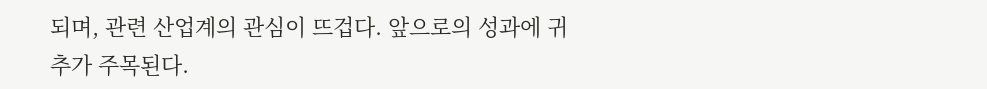되며, 관련 산업계의 관심이 뜨겁다. 앞으로의 성과에 귀추가 주목된다.